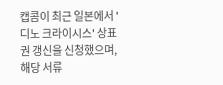캡콤이 최근 일본에서 '디노 크라이시스' 상표권 갱신을 신청했으며, 해당 서류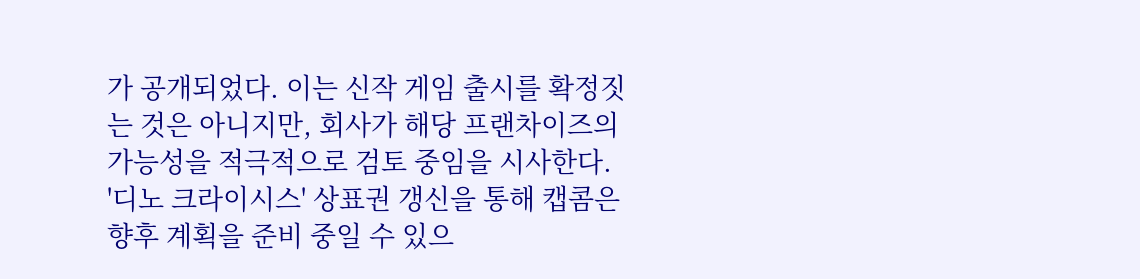가 공개되었다. 이는 신작 게임 출시를 확정짓는 것은 아니지만, 회사가 해당 프랜차이즈의 가능성을 적극적으로 검토 중임을 시사한다.
'디노 크라이시스' 상표권 갱신을 통해 캡콤은 향후 계획을 준비 중일 수 있으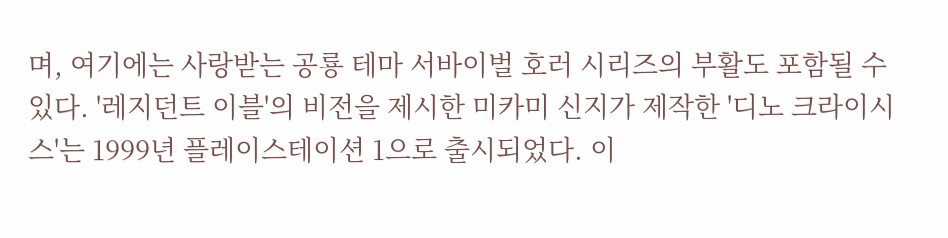며, 여기에는 사랑받는 공룡 테마 서바이벌 호러 시리즈의 부활도 포함될 수 있다. '레지던트 이블'의 비전을 제시한 미카미 신지가 제작한 '디노 크라이시스'는 1999년 플레이스테이션 1으로 출시되었다. 이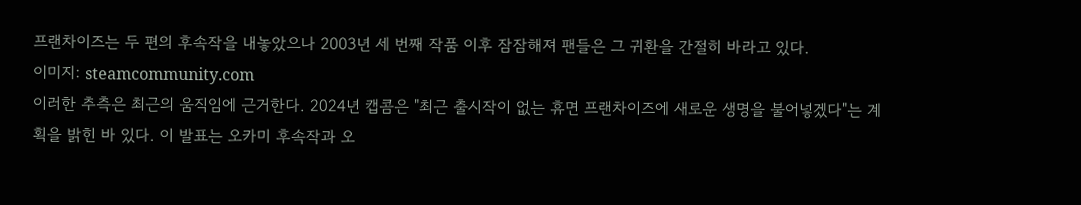프랜차이즈는 두 편의 후속작을 내놓았으나 2003년 세 번째 작품 이후 잠잠해져 팬들은 그 귀환을 간절히 바라고 있다.
이미지: steamcommunity.com
이러한 추측은 최근의 움직임에 근거한다. 2024년 캡콤은 "최근 출시작이 없는 휴면 프랜차이즈에 새로운 생명을 불어넣겠다"는 계획을 밝힌 바 있다. 이 발표는 오카미 후속작과 오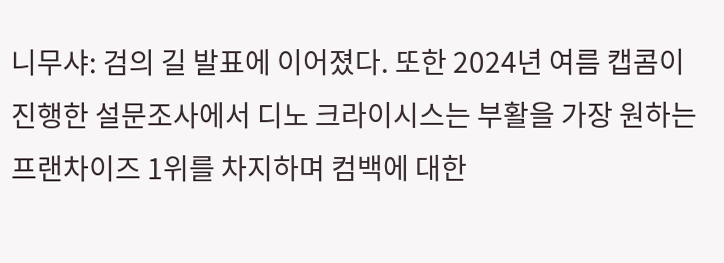니무샤: 검의 길 발표에 이어졌다. 또한 2024년 여름 캡콤이 진행한 설문조사에서 디노 크라이시스는 부활을 가장 원하는 프랜차이즈 1위를 차지하며 컴백에 대한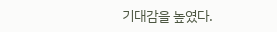기대감을 높였다.